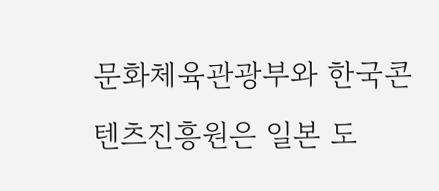문화체육관광부와 한국콘텐츠진흥원은 일본 도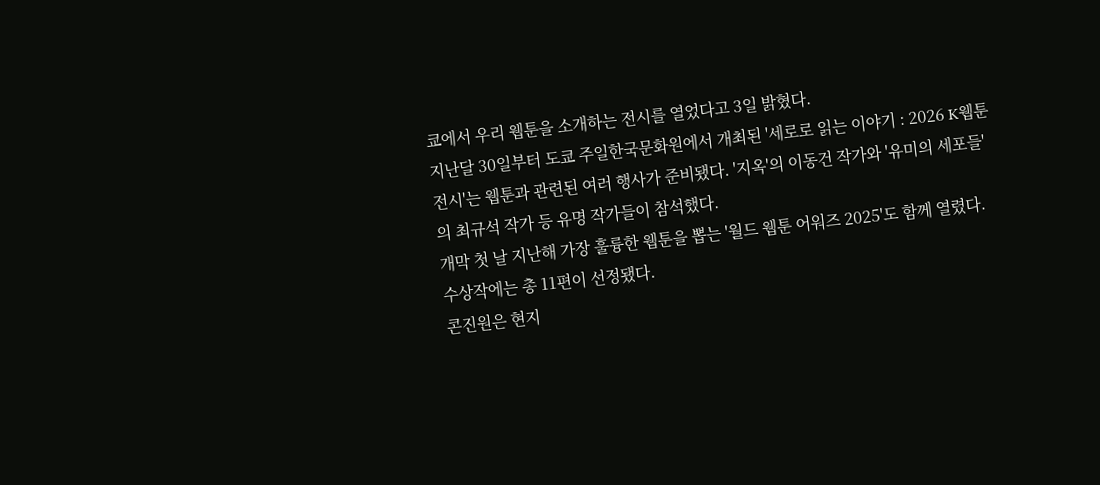쿄에서 우리 웹툰을 소개하는 전시를 열었다고 3일 밝혔다.
지난달 30일부터 도쿄 주일한국문화원에서 개최된 '세로로 읽는 이야기 : 2026 K웹툰 전시'는 웹툰과 관련된 여러 행사가 준비됐다. '지옥'의 이동건 작가와 '유미의 세포들'의 최규석 작가 등 유명 작가들이 참석했다.
개막 첫 날 지난해 가장 훌륭한 웹툰을 뽑는 '월드 웹툰 어워즈 2025'도 함께 열렸다. 수상작에는 총 11편이 선정됐다.
콘진원은 현지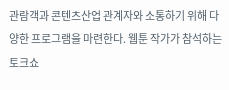관람객과 콘텐츠산업 관계자와 소통하기 위해 다양한 프로그램을 마련한다. 웹툰 작가가 참석하는 토크쇼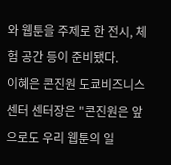와 웹툰을 주제로 한 전시, 체험 공간 등이 준비됐다.
이혜은 콘진원 도쿄비즈니스센터 센터장은 "콘진원은 앞으로도 우리 웹툰의 일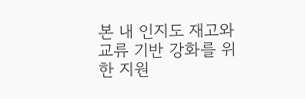본 내 인지도 재고와 교류 기반 강화를 위한 지원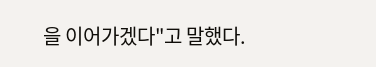을 이어가겠다"고 말했다.